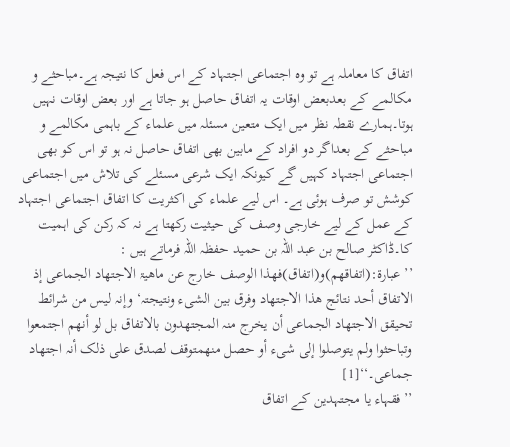اتفاق کا معاملہ ہے تو وہ اجتماعی اجتہاد کے اس فعل کا نتیجہ ہے۔مباحثے و مکالمے کے بعدبعض اوقات یہ اتفاق حاصل ہو جاتا ہے اور بعض اوقات نہیں ہوتا۔ہمارے نقطہ نظر میں ایک متعین مسئلہ میں علماء کے باہمی مکالمے و مباحثے کے بعداگر دو افراد کے مابین بھی اتفاق حاصل نہ ہو تو اس کو بھی اجتماعی اجتہاد کہیں گے کیونکہ ایک شرعی مسئلے کی تلاش میں اجتماعی کوشش تو صرف ہوئی ہے۔ اس لیے علماء کی اکثریت کا اتفاق اجتماعی اجتہاد کے عمل کے لیے خارجی وصف کی حیثیت رکھتا ہے نہ کہ رکن کی اہمیت کا۔ڈاکٹر صالح بن عبد اللہ بن حمید حفظہ اللہ فرماتے ہیں :
’’ عبارۃ:(اتفاقھم)و(اتفاق)فھذا الوصف خارج عن ماھیۃ الاجتھاد الجماعی إذ الاتفاق أحد نتائج ھذا الاجتھاد وفرق بین الشیء ونتیجتہ‘ وإنہ لیس من شرائط تحیقق الاجتھاد الجماعی أن یخرج منہ المجتھدون بالاتفاق بل لو أنھم اجتمعوا وتباحثوا ولم یتوصلوا إلی شیء أو حصل منھمتوقف لصدق علی ذلک أنہ اجتھاد جماعی۔‘‘[1]
’’فقہاء یا مجتہدین کے اتفاق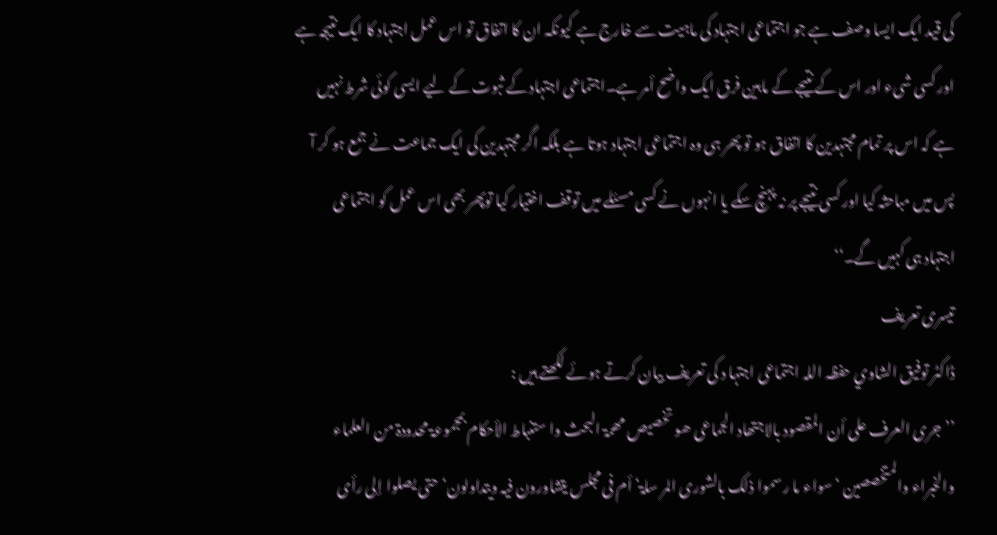کی قید ایک ایسا وصف ہے جو اجتماعی اجتہاد کی ماہیت سے خارج ہے کیونکہ ان کا اتفاق تو اس عمل اجتہاد کا ایک نتیجہ ہے اور کسی شیء اور اس کے نتیجے کے مابین فرق ایک واضح أمر ہے۔اجتماعی اجتہاد کے ثبوت کے لیے ایسی کوئی شرط نہیں ہے کہ اس پر تمام مجتہدین کا اتفاق ہو تو پھر ہی وہ اجتماعی اجتہاد ہوتا ہے بلکہ اگر مجتہدین کی ایک جماعت نے جمع ہو کر آ پس میں مباحثہ کیا اور کسی نتیجے پر نہ پہنچ سکے یا انہوں نے کسی مسئلے میں توقف اختیار کیا توپھر بھی اس عمل کو اجتماعی اجتہاد ہی کہیں گے۔‘‘
تیسری تعریف
ڈاکٹر توفیق الشاوي حفظہ اللہ اجتماعی اجتہا د کی تعریف بیان کرتے ہوئے لکھتے ہیں :
’’جری العرف علی أن المقصود بالاجتھاد الجماعی ھو تخصیص مھمۃ البحث وا ستنباط الأحکام بمجموعۃ محدودۃ من العلماء والخبراء والمتخصصین ‘ سواء ما ر سموا ذلک بالشوری المر سلۃ‘ أم فی مجلس یتشاورون فیہ ویتداولون‘ حتی یصلوا إلی رأی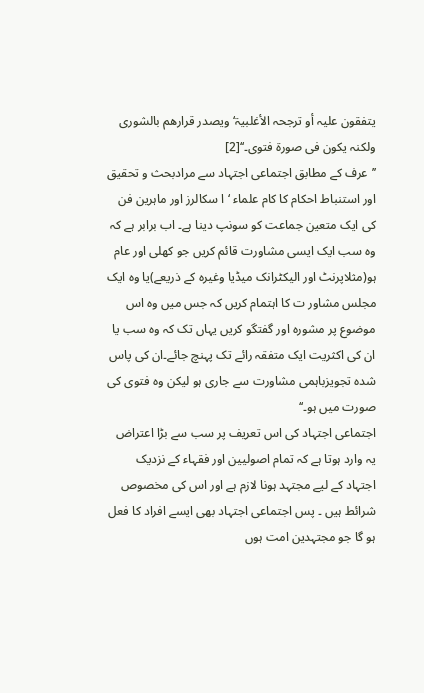یتفقون علیہ أو ترجحہ الأغلبیۃ‘ ویصدر قرارھم بالشوری ولکنہ یکون فی صورۃ فتوی۔‘‘[2]
’’عرف کے مطابق اجتماعی اجتہاد سے مرادبحث و تحقیق اور استنباط احکام کا کام علماء ‘ ا سکالرز اور ماہرین فن کی ایک متعین جماعت کو سونپ دینا ہے۔ اب برابر ہے کہ وہ سب ایک ایسی مشاورت قائم کریں جو کھلی اور عام ہو(مثلاپرنٹ اور الیکٹرانک میڈیا وغیرہ کے ذریعے)یا وہ ایک مجلس مشاور ت کا اہتمام کریں کہ جس میں وہ اس موضوع پر مشورہ اور گفتگو کریں یہاں تک کہ وہ سب یا ان کی اکثریت ایک متفقہ رائے تک پہنچ جائے۔ان کی پاس شدہ تجویزباہمی مشاورت سے جاری ہو لیکن وہ فتوی کی صورت میں ہو۔‘‘
اجتماعی اجتہاد کی اس تعریف پر سب سے بڑا اعتراض یہ وارد ہوتا ہے کہ تمام اصولیین اور فقہاء کے نزدیک اجتہاد کے لیے مجتہد ہونا لازم ہے اور اس کی مخصوص شرائط ہیں ۔ پس اجتماعی اجتہاد بھی ایسے افراد کا فعل ہو گا جو مجتہدین امت ہوں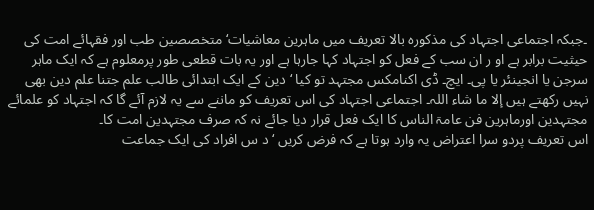۔جبکہ اجتماعی اجتہاد کی مذکورہ بالا تعریف میں ماہرین معاشیات‘ متخصصین طب اور فقہائے امت کی حیثیت برابر ہے او ر ان سب کے فعل کو اجتہاد کہا جارہا ہے اور یہ بات قطعی طور پرمعلوم ہے کہ ایک ماہر سرجن یا انجینئر یا پی۔ ایچ۔ ڈی اکنامکس مجتہد تو کیا ‘ دین کے ایک ابتدائی طالب علم جتنا علم دین بھی نہیں رکھتے ہیں إلا ما شاء اللہ۔ اجتماعی اجتہاد کی اس تعریف کو ماننے سے یہ لازم آئے گا کہ اجتہاد کو علمائے مجتہدین اورماہرین فن عامۃ الناس کا ایک فعل قرار دیا جائے نہ کہ صرف مجتہدین امت کا۔
اس تعریف پردو سرا اعتراض یہ وارد ہوتا ہے کہ فرض کریں ‘ د س افراد کی ایک جماعت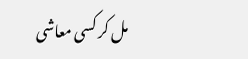مل کر کسی معاشی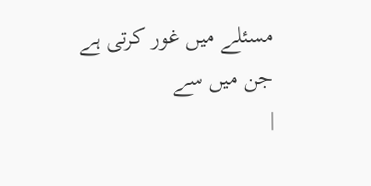مسئلے میں غور کرتی ہے جن میں سے
|